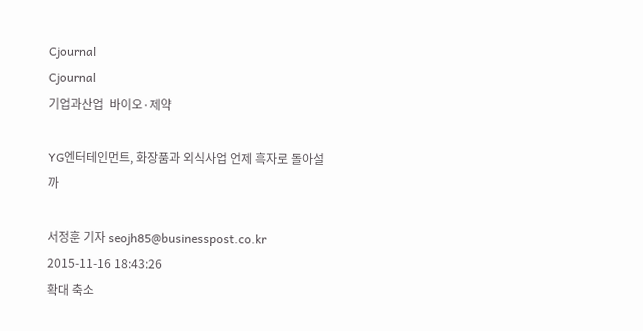Cjournal
Cjournal
기업과산업  바이오·제약

YG엔터테인먼트, 화장품과 외식사업 언제 흑자로 돌아설까

서정훈 기자 seojh85@businesspost.co.kr 2015-11-16 18:43:26
확대 축소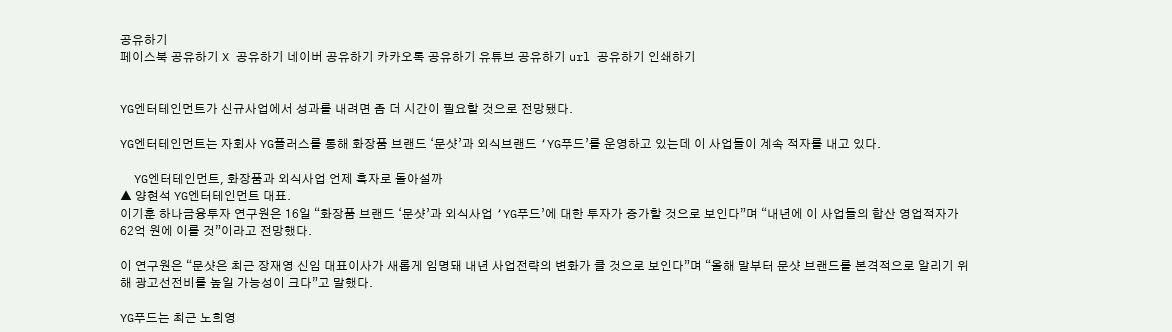공유하기
페이스북 공유하기 X 공유하기 네이버 공유하기 카카오톡 공유하기 유튜브 공유하기 url 공유하기 인쇄하기


YG엔터테인먼트가 신규사업에서 성과를 내려면 좀 더 시간이 필요할 것으로 전망됐다.

YG엔터테인먼트는 자회사 YG플러스를 통해 화장품 브랜드 ‘문샷’과 외식브랜드 ‘YG푸드’를 운영하고 있는데 이 사업들이 계속 적자를 내고 있다.

  YG엔터테인먼트, 화장품과 외식사업 언제 흑자로 돌아설까
▲ 양현석 YG엔터테인먼트 대표.
이기훈 하나금융투자 연구원은 16일 “화장품 브랜드 ‘문샷’과 외식사업 ‘YG푸드’에 대한 투자가 증가할 것으로 보인다”며 “내년에 이 사업들의 합산 영업적자가 62억 원에 이를 것”이라고 전망했다.

이 연구원은 “문샷은 최근 장재영 신임 대표이사가 새롭게 임명돼 내년 사업전략의 변화가 클 것으로 보인다”며 “올해 말부터 문샷 브랜드를 본격적으로 알리기 위해 광고선전비를 높일 가능성이 크다”고 말했다.

YG푸드는 최근 노희영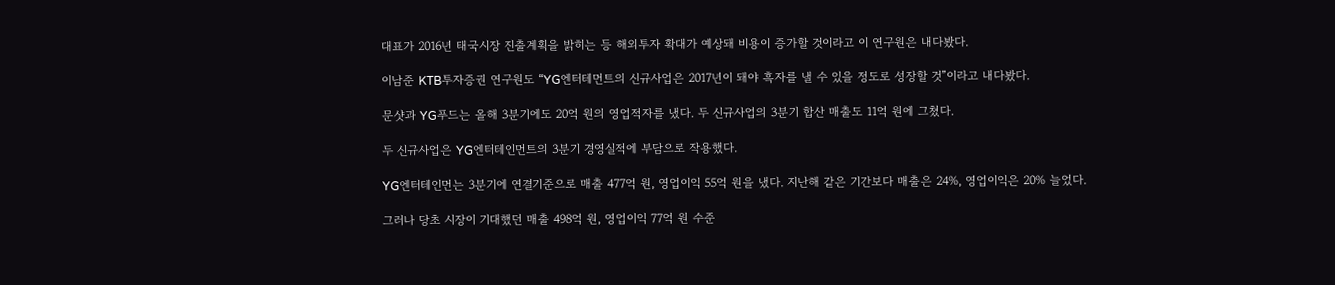대표가 2016년 태국시장 진출계획을 밝히는 등 해외투자 확대가 예상돼 비용이 증가할 것이라고 이 연구원은 내다봤다.

이남준 KTB투자증권 연구원도 “YG엔터테먼트의 신규사업은 2017년이 돼야 흑자를 낼 수 있을 정도로 성장할 것”이라고 내다봤다.

문샷과 YG푸드는 올해 3분기에도 20억 원의 영업적자를 냈다. 두 신규사업의 3분기 합산 매출도 11억 원에 그쳤다.

두 신규사업은 YG엔터테인먼트의 3분기 경영실적에 부담으로 작용했다.

YG엔터테인먼는 3분기에 연결기준으로 매출 477억 원, 영업이익 55억 원을 냈다. 지난해 같은 기간보다 매출은 24%, 영업이익은 20% 늘었다.

그러나 당초 시장이 기대했던 매출 498억 원, 영업이익 77억 원 수준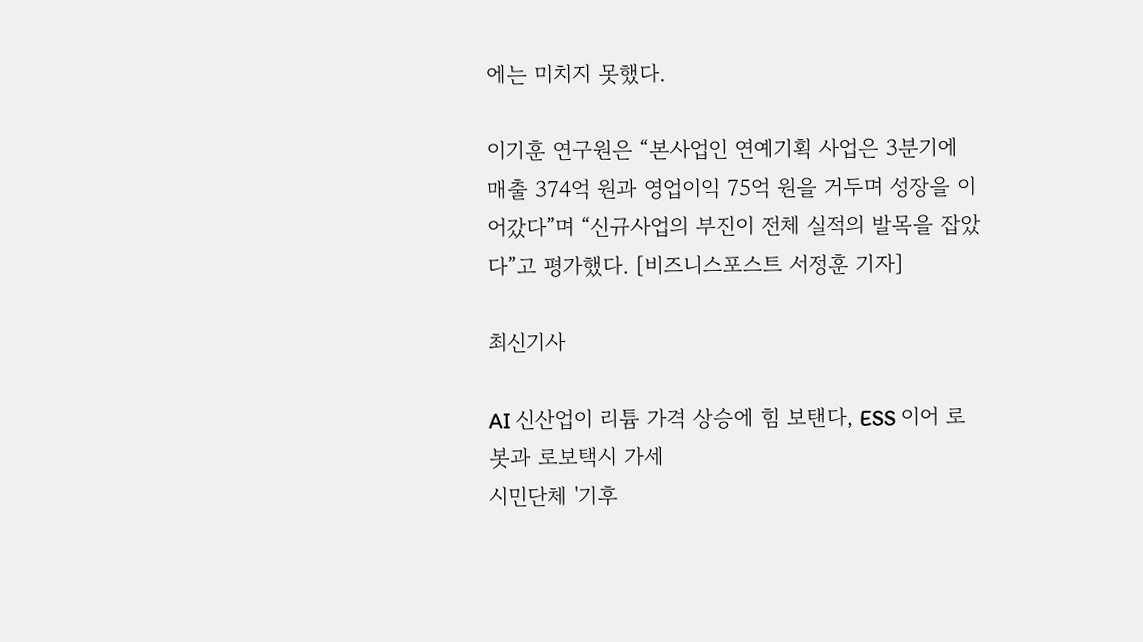에는 미치지 못했다.

이기훈 연구원은 “본사업인 연예기획 사업은 3분기에 매출 374억 원과 영업이익 75억 원을 거두며 성장을 이어갔다”며 “신규사업의 부진이 전체 실적의 발목을 잡았다”고 평가했다. [비즈니스포스트 서정훈 기자]

최신기사

AI 신산업이 리튬 가격 상승에 힘 보탠다, ESS 이어 로봇과 로보택시 가세
시민단체 '기후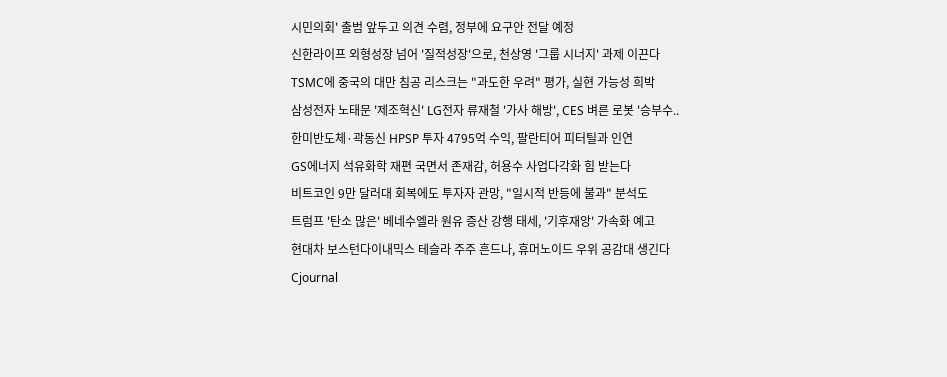시민의회' 출범 앞두고 의견 수렴, 정부에 요구안 전달 예정
신한라이프 외형성장 넘어 '질적성장'으로, 천상영 '그룹 시너지' 과제 이끈다
TSMC에 중국의 대만 침공 리스크는 "과도한 우려" 평가, 실현 가능성 희박
삼성전자 노태문 '제조혁신' LG전자 류재철 '가사 해방', CES 벼른 로봇 '승부수..
한미반도체·곽동신 HPSP 투자 4795억 수익, 팔란티어 피터틸과 인연
GS에너지 석유화학 재편 국면서 존재감, 허용수 사업다각화 힘 받는다
비트코인 9만 달러대 회복에도 투자자 관망, "일시적 반등에 불과" 분석도
트럼프 '탄소 많은' 베네수엘라 원유 증산 강행 태세, '기후재앙' 가속화 예고
현대차 보스턴다이내믹스 테슬라 주주 흔드나, 휴머노이드 우위 공감대 생긴다
Cjournal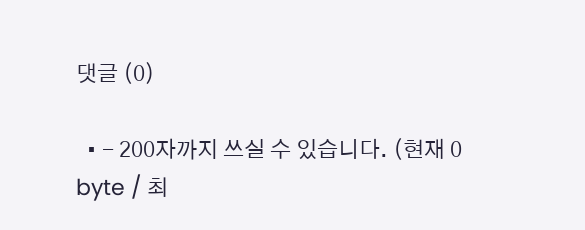댓글 (0)

  • - 200자까지 쓰실 수 있습니다. (현재 0 byte / 최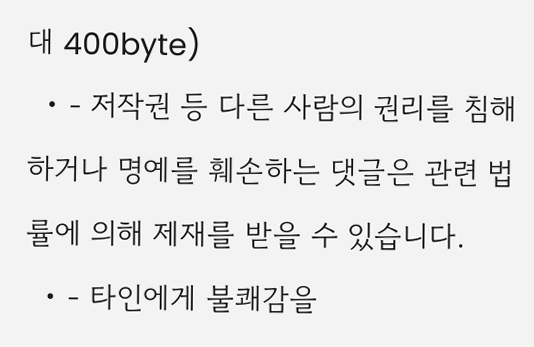대 400byte)
  • - 저작권 등 다른 사람의 권리를 침해하거나 명예를 훼손하는 댓글은 관련 법률에 의해 제재를 받을 수 있습니다.
  • - 타인에게 불쾌감을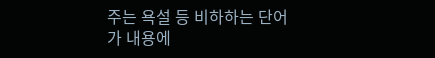주는 욕설 등 비하하는 단어가 내용에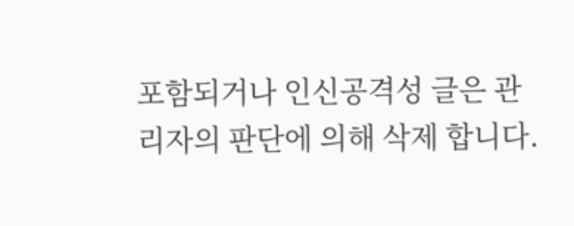포함되거나 인신공격성 글은 관리자의 판단에 의해 삭제 합니다.